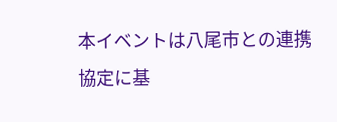本イベントは八尾市との連携協定に基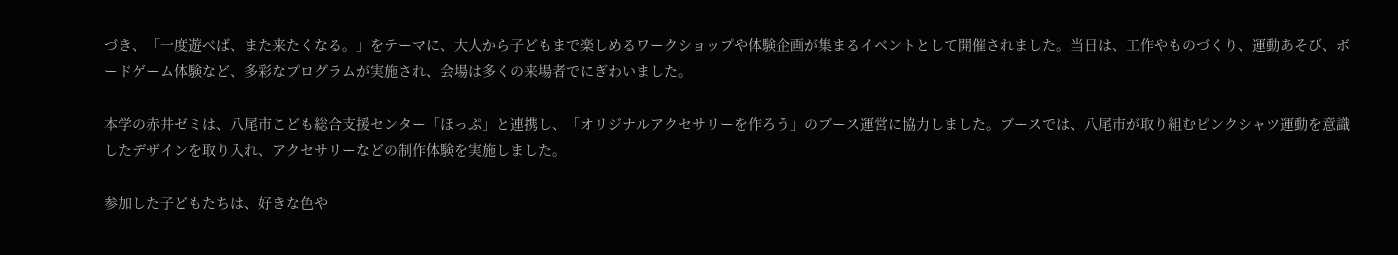づき、「一度遊べば、また来たくなる。」をテーマに、大人から子どもまで楽しめるワークショップや体験企画が集まるイベントとして開催されました。当日は、工作やものづくり、運動あそび、ボードゲーム体験など、多彩なプログラムが実施され、会場は多くの来場者でにぎわいました。

本学の赤井ゼミは、八尾市こども総合支援センター「ほっぷ」と連携し、「オリジナルアクセサリーを作ろう」のブース運営に協力しました。ブースでは、八尾市が取り組むピンクシャツ運動を意識したデザインを取り入れ、アクセサリーなどの制作体験を実施しました。

参加した子どもたちは、好きな色や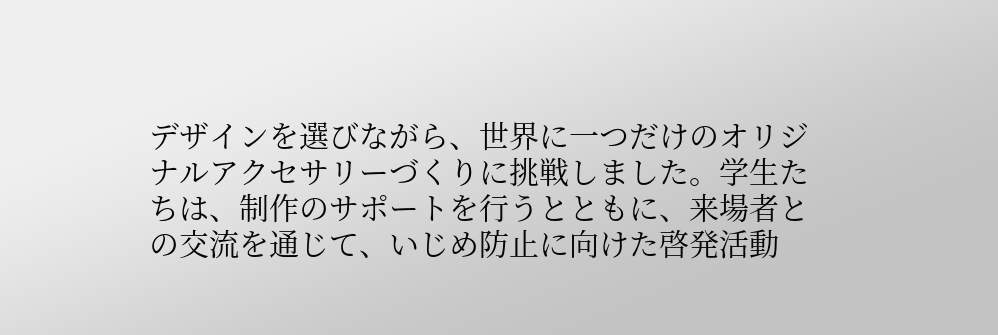デザインを選びながら、世界に一つだけのオリジナルアクセサリーづくりに挑戦しました。学生たちは、制作のサポートを行うとともに、来場者との交流を通じて、いじめ防止に向けた啓発活動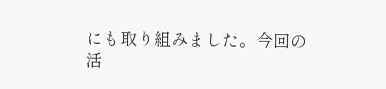にも取り組みました。今回の活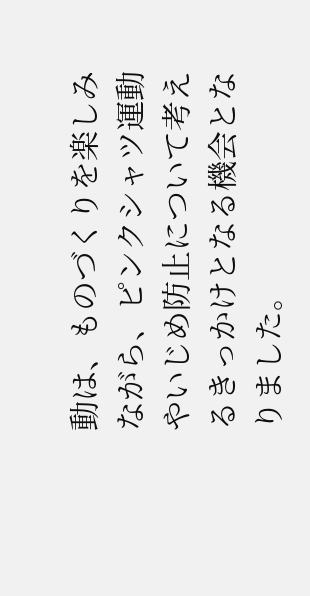動は、ものづくりを楽しみながら、ピンクシャツ運動やいじめ防止について考えるきっかけとなる機会となりました。